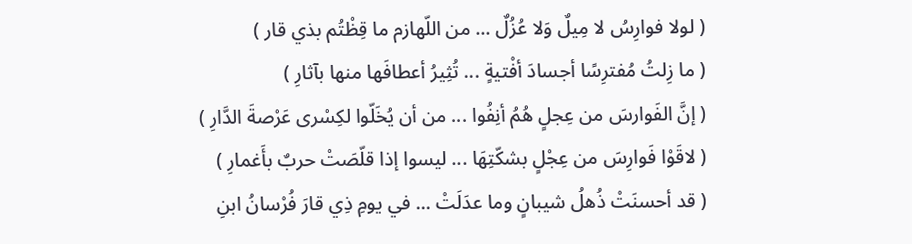( لولا فوارِسُ لا مِيلٌ وَلا عُزُلٌ ... من اللّهازم ما قِظْتُم بذي قار )
( ما زِلتُ مُفترِسًا أجسادَ أفْتيةٍ ... تُثِيرُ أعطافَها منها بآثارِ )
( إنَّ الفَوارسَ من عِجلٍ هُمُ أنِفُوا ... من أن يُخَلّوا لكِسْرى عَرْصةَ الدَّارِ )
( لاقَوْا فَوارِسَ من عِجْلٍ بشكّتِهَا ... ليسوا إذا قلّصَتْ حربٌ بأَغمارِ )
( قد أحسنَتْ ذُهلُ شيبانٍ وما عدَلَتْ ... في يومِ ذِي قارَ فُرْسانُ ابنِ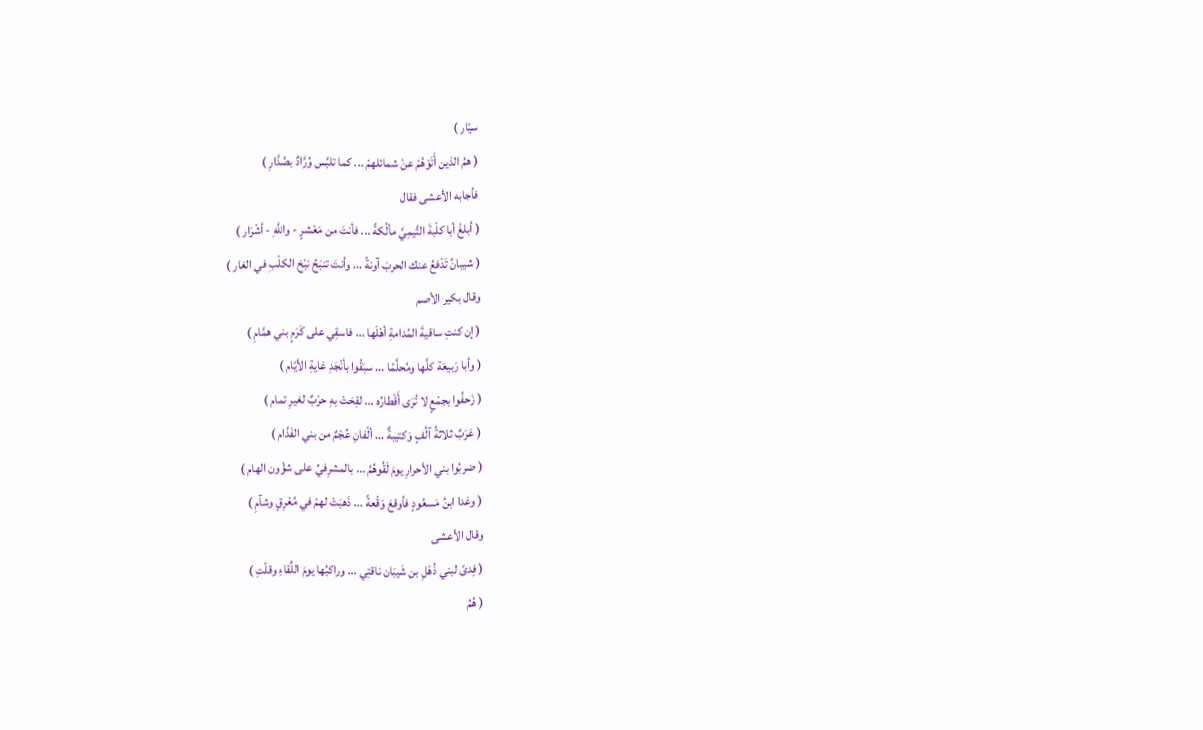سيّار )
( همُ الذين أَتَوْهُمْ عنْ شمائلهمْ ... كما تلبَّس وُرَّادٌ بصُدَّارِ )
فأجابه الأعشى فقال
( أبلغْ أبا كلْبةَ التَّيمِيَّ مألُكةً ... فأنتَ من مَعْشرٍ - واللَّهِ - أشْرَار )
( شيبانُ تَدْفعُ عنك الحربَ آونةً ... وأنتَ تنبَحُ نبْحَ الكلْبِ في الغار )
وقال بكير الأصم
( إن كنتِ ساقيةَ المُدامةِ أهْلَها ... فاسقِي على كَرَمٍ بني همَّامِ )
( وأبا رَبيعَة كلَّها ومُحلَّمًا ... سبَقُوا بأنْجَدِ غايةِ الأيّام )
( زَحفُوا بجمْعٍ لا تُرَى أَقْطارُه ... لقِحَتْ بهِ حرْبٌ لغيرِ تمام )
( عَرَبٌ ثلاثةُ آلُفٍ وَكتيبةٌ ... ألْفانِ عُجْمٌ من بني الفَدَّام )
( ضربُوا بني الأحرارِ يومَ لَقُوهُمُ ... بالمشرِفيِّ على شؤْون الهام )
( وغدا ابنُ مَسعُودٍ فأوقعَ وَقْعةً ... ذَهبَتْ لهمْ في مُعْرِقٍ وشآمِ )
وقال الأعشى
( فِدىً لبني ذُهْلِ بن شَيبَان ناقتِي ... وراكبُها يومَ اللِّقاءِ وقلّتِ )
( هُمُ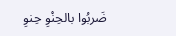ضَربُوا بالحِنْوِ حِنوِ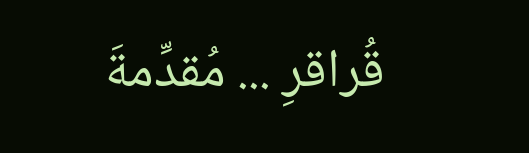قُراقرِ ... مُقدِّمةَ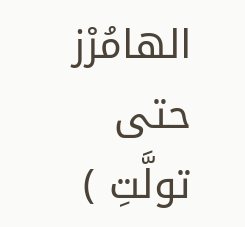الهامُرْز حتى تولَّتِ )